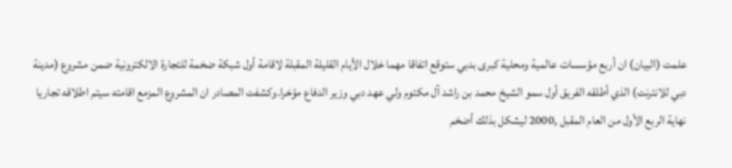علمت (البيان) ان أربع مؤسسات عالمية ومحلية كبرى بدبي ستوقع اتفاقا مهما خلال الأيام القليلة المقبلة لاقامة أول شبكة ضخمة للتجارة الالكترونية ضمن مشروع (مدينة دبي للانترنت) الذي أطلقه الفريق أول سمو الشيخ محمد بن راشد آل مكتوم ولي عهد دبي وزير الدفاع مؤخرا.وكشفت المصادر ان المشروع المزمع اقامته سيتم اطلاقه تجاريا نهاية الربع الأول من العام المقبل ,2000 ليشكل بذلك أضخم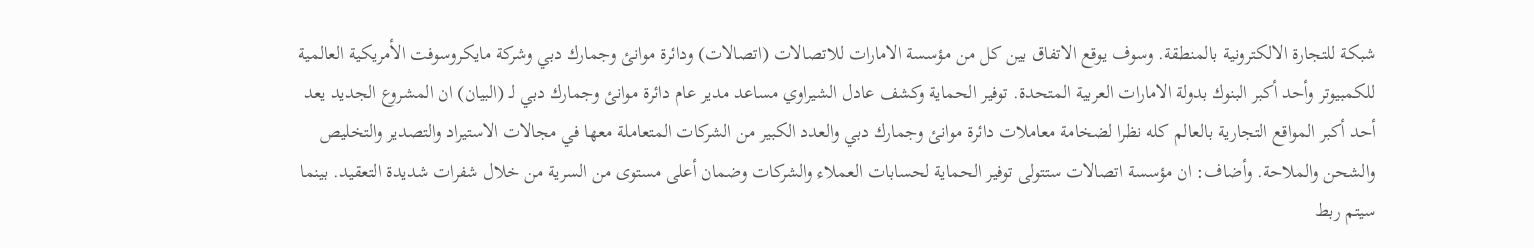شبكة للتجارة الالكترونية بالمنطقة. وسوف يوقع الاتفاق بين كل من مؤسسة الامارات للاتصالات (اتصالات) ودائرة موانئ وجمارك دبي وشركة مايكروسوفت الأمريكية العالمية للكمبيوتر وأحد أكبر البنوك بدولة الامارات العربية المتحدة. توفير الحماية وكشف عادل الشيراوي مساعد مدير عام دائرة موانئ وجمارك دبي لـ (البيان) ان المشروع الجديد يعد أحد أكبر المواقع التجارية بالعالم كله نظرا لضخامة معاملات دائرة موانئ وجمارك دبي والعدد الكبير من الشركات المتعاملة معها في مجالات الاستيراد والتصدير والتخليص والشحن والملاحة. وأضاف: ان مؤسسة اتصالات ستتولى توفير الحماية لحسابات العملاء والشركات وضمان أعلى مستوى من السرية من خلال شفرات شديدة التعقيد. بينما سيتم ربط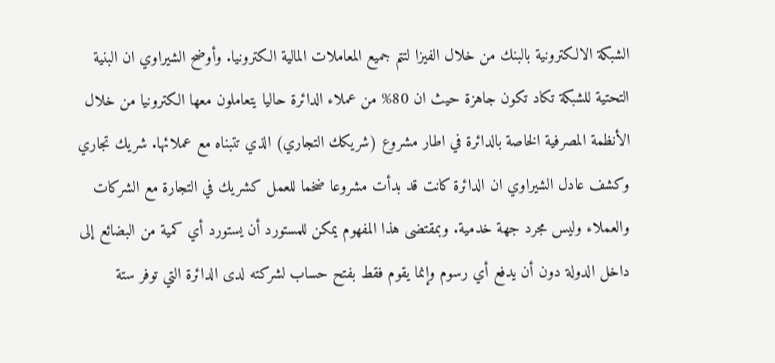الشبكة الالكترونية بالبنك من خلال الفيزا لتتم جميع المعاملات المالية الكترونيا. وأوضح الشيراوي ان البنية التحتية للشبكة تكاد تكون جاهزة حيث ان 80% من عملاء الدائرة حاليا يتعاملون معها الكترونيا من خلال الأنظمة المصرفية الخاصة بالدائرة في اطار مشروع (شريكك التجاري) الذي تتبناه مع عملائها. شريك تجاري وكشف عادل الشيراوي ان الدائرة كانت قد بدأت مشروعا ضخما للعمل كشريك في التجارة مع الشركات والعملاء وليس مجرد جهة خدمية. وبمقتضى هذا المفهوم يمكن للمستورد أن يستورد أي كمية من البضائع إلى داخل الدولة دون أن يدفع أي رسوم وإنما يقوم فقط بفتح حساب لشركته لدى الدائرة التي توفر ستة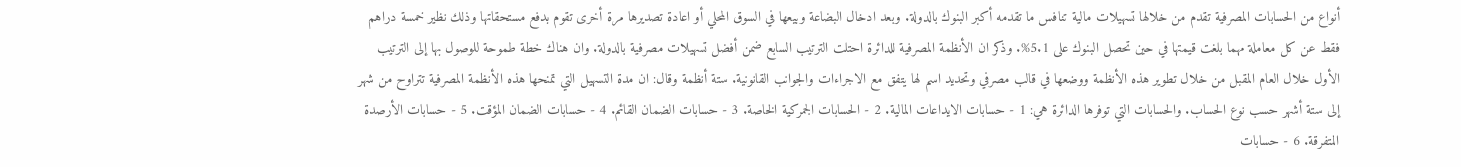أنواع من الحسابات المصرفية تقدم من خلالها تسهيلات مالية تنافس ما تقدمه أكبر البنوك بالدولة. وبعد ادخال البضاعة وبيعها في السوق المحلي أو اعادة تصديرها مرة أخرى تقوم بدفع مستحقاتها وذلك نظير خمسة دراهم فقط عن كل معاملة مهما بلغت قيمتها في حين تحصل البنوك على 5.1%. وذكر ان الأنظمة المصرفية للدائرة احتلت الترتيب السابع ضمن أفضل تسهيلات مصرفية بالدولة. وان هناك خطة طموحة للوصول بها إلى الترتيب الأول خلال العام المقبل من خلال تطوير هذه الأنظمة ووضعها في قالب مصرفي وتحديد اسم لها يتفق مع الاجراءات والجوانب القانونية. ستة أنظمة وقال: ان مدة التسهيل التي تمنحها هذه الأنظمة المصرفية تتراوح من شهر إلى ستة أشهر حسب نوع الحساب. والحسابات التي توفرها الدائرة هي: 1 - حسابات الايداعات المالية. 2 - الحسابات الجمركية الخاصة. 3 - حسابات الضمان القائم. 4 - حسابات الضمان المؤقت. 5 - حسابات الأرصدة المتفرقة. 6 - حسابات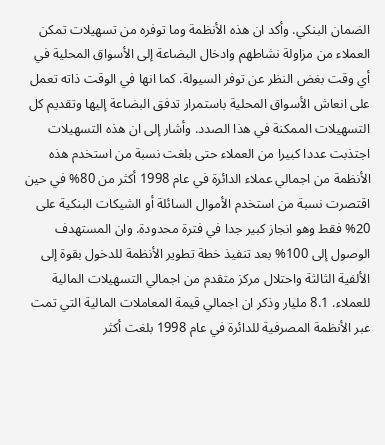الضمان البنكي. وأكد ان هذه الأنظمة وما توفره من تسهيلات تمكن العملاء من مزاولة نشاطهم وادخال البضاعة إلى الأسواق المحلية في أي وقت بغض النظر عن توفر السيولة. كما انها في الوقت ذاته تعمل على انعاش الأسواق المحلية باستمرار تدفق البضاعة إليها وتقديم كل التسهيلات الممكنة في هذا الصدد. وأشار إلى ان هذه التسهيلات اجتذبت عددا كبيرا من العملاء حتى بلغت نسبة من استخدم هذه الأنظمة من اجمالي عملاء الدائرة في عام 1998 أكثر من 80% في حين اقتصرت نسبة من استخدم الأموال السائلة أو الشيكات البنكية على 20% فقط وهو انجاز كبير جدا في فترة محدودة. وان المستهدف الوصول إلى 100% بعد تنفيذ خطة تطوير الأنظمة للدخول بقوة إلى الألفية الثالثة واحتلال مركز متقدم من اجمالي التسهيلات المالية للعملاء. 8.1 مليار وذكر ان اجمالي قيمة المعاملات المالية التي تمت عبر الأنظمة المصرفية للدائرة في عام 1998 بلغت أكثر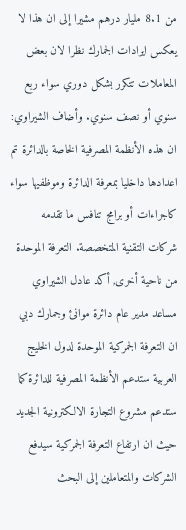من 8.1 مليار درهم مشيرا إلى ان هذا لا يعكس ايرادات الجمارك نظرا لان بعض المعاملات تتكرر بشكل دوري سواء ربع سنوي أو نصف سنوي. وأضاف الشيراوي: ان هذه الأنظمة المصرفية الخاصة بالدائرة تم اعدادها داخليا بمعرفة الدائرة وموظفيها سواء كاجراءات أو برامج تنافس ما تقدمه شركات التقنية المتخصصة. التعرفة الموحدة من ناحية أخرى, أكد عادل الشيراوي مساعد مدير عام دائرة موانئ وجمارك دبي ان التعرفة الجمركية الموحدة لدول الخليج العربية ستدعم الأنظمة المصرفية للدائرة كما ستدعم مشروع التجارة الالكترونية الجديد حيث ان ارتفاع التعرفة الجمركية سيدفع الشركات والمتعاملين إلى البحث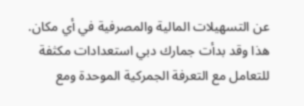عن التسهيلات المالية والمصرفية في أي مكان. هذا وقد بدأت جمارك دبي استعدادات مكثفة للتعامل مع التعرفة الجمركية الموحدة ومع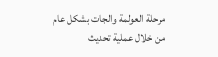مرحلة العولمة والجات بشكل عام من خلال عملية تحديث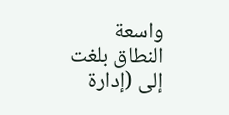واسعة النطاق بلغت إلى (إدارة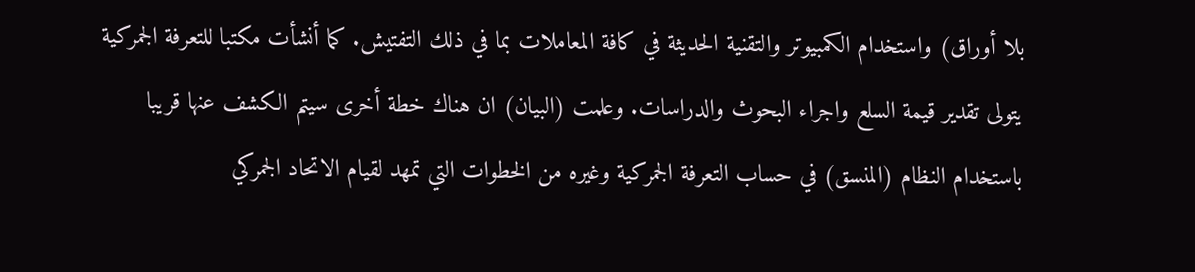بلا أوراق) واستخدام الكمبيوتر والتقنية الحديثة في كافة المعاملات بما في ذلك التفتيش. كما أنشأت مكتبا للتعرفة الجمركية يتولى تقدير قيمة السلع واجراء البحوث والدراسات. وعلمت (البيان) ان هناك خطة أخرى سيتم الكشف عنها قريبا باستخدام النظام (المنسق) في حساب التعرفة الجمركية وغيره من الخطوات التي تمهد لقيام الاتحاد الجمركي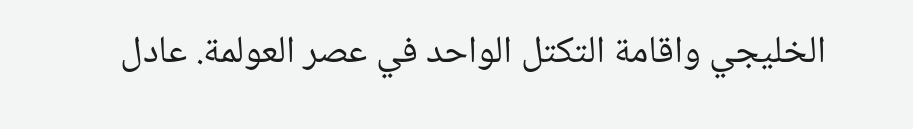الخليجي واقامة التكتل الواحد في عصر العولمة. عادل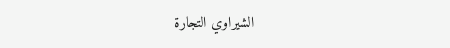الشيراوي التجارة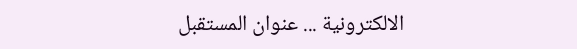الالكترونية ... عنوان المستقبل